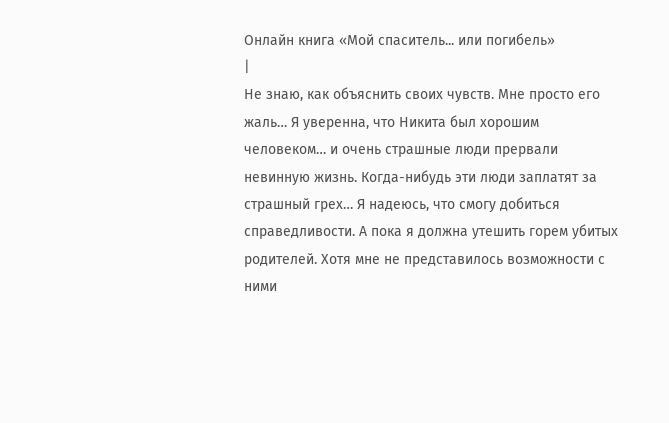Онлайн книга «Мой спаситель... или погибель»
|
Не знаю, как объяснить своих чувств. Мне просто его жаль… Я уверенна, что Никита был хорошим человеком… и очень страшные люди прервали невинную жизнь. Когда-нибудь эти люди заплатят за страшный грех… Я надеюсь, что смогу добиться справедливости. А пока я должна утешить горем убитых родителей. Хотя мне не представилось возможности с ними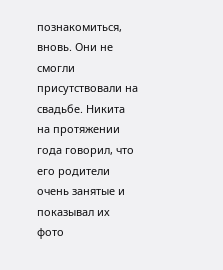познакомиться, вновь. Они не смогли присутствовали на свадьбе. Никита на протяжении года говорил, что его родители очень занятые и показывал их фото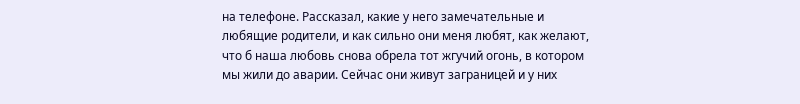на телефоне. Рассказал, какие у него замечательные и любящие родители, и как сильно они меня любят, как желают, что б наша любовь снова обрела тот жгучий огонь, в котором мы жили до аварии. Сейчас они живут заграницей и у них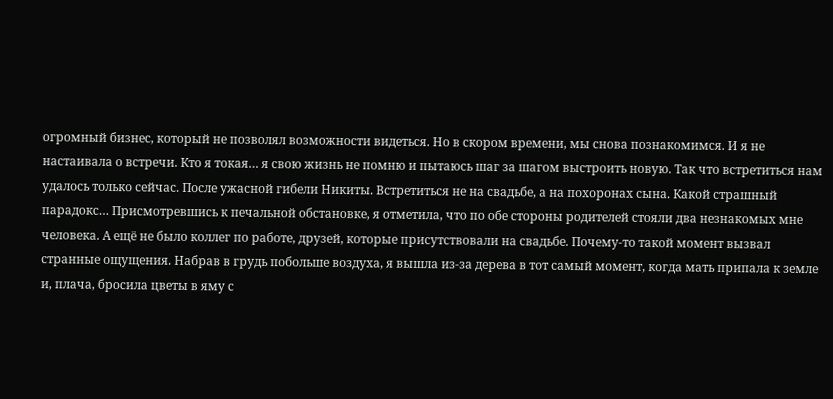огромный бизнес, который не позволял возможности видеться. Но в скором времени, мы снова познакомимся. И я не настаивала о встречи. Кто я токая… я свою жизнь не помню и пытаюсь шаг за шагом выстроить новую. Так что встретиться нам удалось только сейчас. После ужасной гибели Никиты. Встретиться не на свадьбе, а на похоронах сына. Какой страшный парадокс… Присмотревшись к печальной обстановке, я отметила, что по обе стороны родителей стояли два незнакомых мне человека. А ещё не было коллег по работе, друзей, которые присутствовали на свадьбе. Почему-то такой момент вызвал странные ощущения. Набрав в грудь побольше воздуха, я вышла из-за дерева в тот самый момент, когда мать припала к земле и, плача, бросила цветы в яму с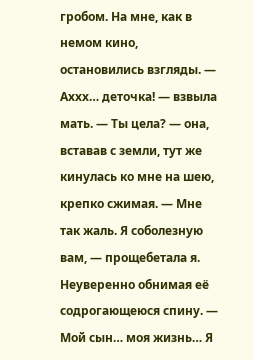гробом. На мне, как в немом кино, остановились взгляды. — Аххх… деточка! — взвыла мать. — Ты цела? — она, вставав с земли, тут же кинулась ко мне на шею, крепко сжимая. — Мне так жаль. Я соболезную вам, — прощебетала я. Неуверенно обнимая её содрогающеюся спину. — Мой сын… моя жизнь… Я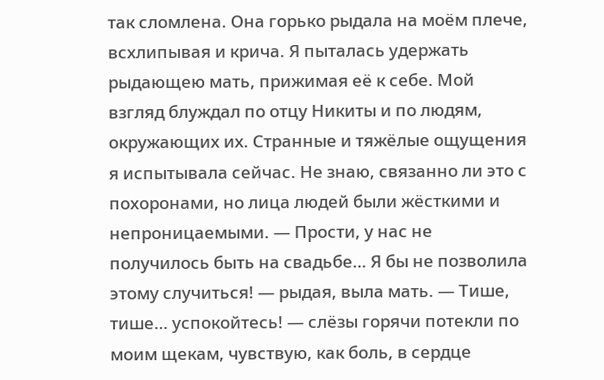так сломлена. Она горько рыдала на моём плече, всхлипывая и крича. Я пыталась удержать рыдающею мать, прижимая её к себе. Мой взгляд блуждал по отцу Никиты и по людям, окружающих их. Странные и тяжёлые ощущения я испытывала сейчас. Не знаю, связанно ли это с похоронами, но лица людей были жёсткими и непроницаемыми. — Прости, у нас не получилось быть на свадьбе… Я бы не позволила этому случиться! — рыдая, выла мать. — Тише, тише… успокойтесь! — слёзы горячи потекли по моим щекам, чувствую, как боль, в сердце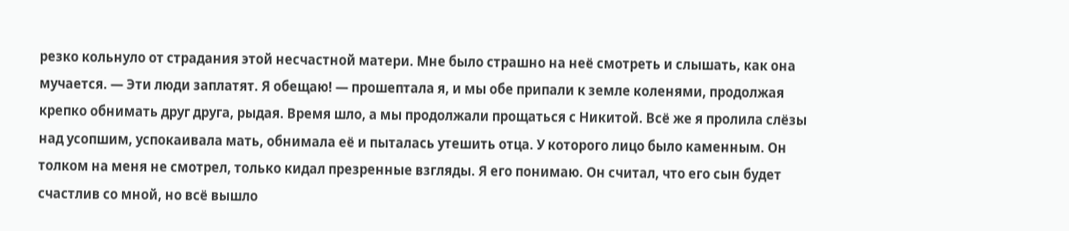резко кольнуло от страдания этой несчастной матери. Мне было страшно на неё смотреть и слышать, как она мучается. — Эти люди заплатят. Я обещаю! — прошептала я, и мы обе припали к земле коленями, продолжая крепко обнимать друг друга, рыдая. Время шло, а мы продолжали прощаться с Никитой. Всё же я пролила слёзы над усопшим, успокаивала мать, обнимала её и пыталась утешить отца. У которого лицо было каменным. Он толком на меня не смотрел, только кидал презренные взгляды. Я его понимаю. Он считал, что его сын будет счастлив со мной, но всё вышло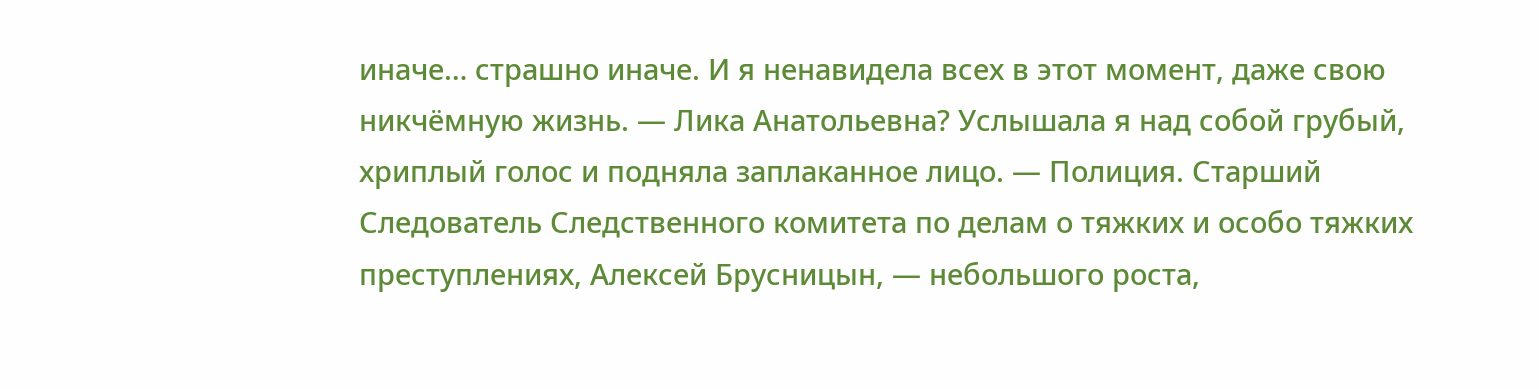иначе… страшно иначе. И я ненавидела всех в этот момент, даже свою никчёмную жизнь. — Лика Анатольевна? Услышала я над собой грубый, хриплый голос и подняла заплаканное лицо. — Полиция. Старший Следователь Следственного комитета по делам о тяжких и особо тяжких преступлениях, Алексей Брусницын, — небольшого роста,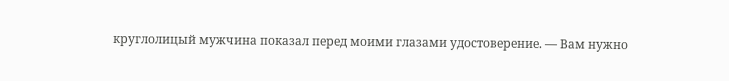круглолицый мужчина показал перед моими глазами удостоверение. — Вам нужно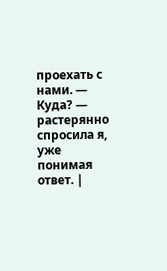проехать с нами. — Куда? — растерянно спросила я, уже понимая ответ. |